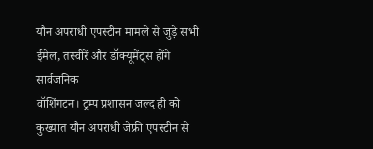यौन अपराधी एपस्टीन मामले से जुड़े सभी ईमेल, तस्वीरें और डॉक्यूमेंट्स होंगे सार्वजनिक
वॉशिंगटन। ट्रम्प प्रशासन जल्द ही को कुख्यात यौन अपराधी जेफ्री एपस्टीन से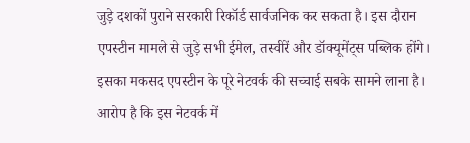जुड़े दशकों पुराने सरकारी रिकॉर्ड सार्वजनिक कर सकता है। इस दौरान एपस्टीन मामले से जुड़े सभी ईमेल, तस्वीरें और डॉक्यूमेंट्स पब्लिक होंगे। इसका मकसद एपस्टीन के पूरे नेटवर्क की सच्चाई सबके सामने लाना है। आरोप है कि इस नेटवर्क में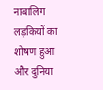नाबालिग लड़कियों का शोषण हुआ और दुनिया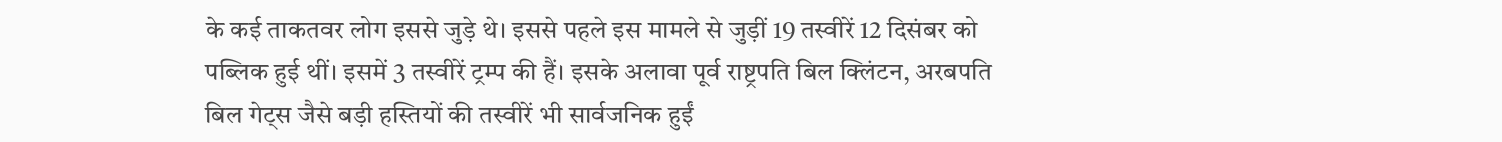के कई ताकतवर लोग इससे जुड़े थे। इससे पहले इस मामले से जुड़ीं 19 तस्वीरें 12 दिसंबर को पब्लिक हुई थीं। इसमें 3 तस्वीरें ट्रम्प की हैं। इसके अलावा पूर्व राष्ट्रपति बिल क्लिंटन, अरबपति बिल गेट्स जैसे बड़ी हस्तियों की तस्वीरें भी सार्वजनिक हुईं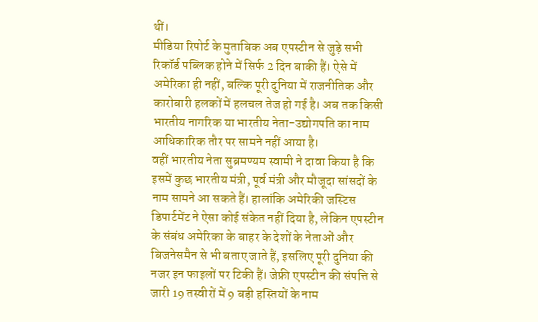थीं।
मीडिया रिपोर्ट के मुताबिक अब एपस्टीन से जुड़े सभी रिकॉर्ड पब्लिक होने में सिर्फ 2 दिन बाकी हैं। ऐसे में अमेरिका ही नहीं, बल्कि पूरी दुनिया में राजनीतिक और कारोबारी हलकों में हलचल तेज हो गई है। अब तक किसी भारतीय नागरिक या भारतीय नेता-उद्योगपति का नाम आधिकारिक तौर पर सामने नहीं आया है।
वहीं भारतीय नेता सुब्रमण्यम स्वामी ने दावा किया है कि इसमें कुछ भारतीय मंत्री, पूर्व मंत्री और मौजूदा सांसदों के नाम सामने आ सकते हैं। हालांकि अमेरिकी जस्टिस डिपार्टमेंट ने ऐसा कोई संकेत नहीं दिया है, लेकिन एपस्टीन के संबंध अमेरिका के बाहर के देशों के नेताओं और बिजनेसमैन से भी बताए जाते हैं, इसलिए पूरी दुनिया की नजर इन फाइलों पर टिकी हैं। जेफ्री एपस्टीन की संपत्ति से जारी 19 तस्वीरों में 9 बड़ी हस्तियों के नाम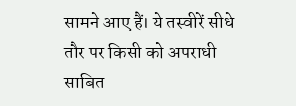सामने आए हैं। ये तस्वीरें सीधे तौर पर किसी को अपराधी साबित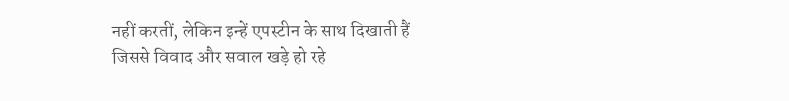नहीं करतीं, लेकिन इन्हें एपस्टीन के साथ दिखाती हैं जिससे विवाद और सवाल खड़े हो रहे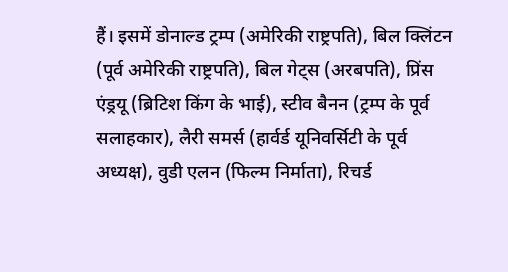हैं। इसमें डोनाल्ड ट्रम्प (अमेरिकी राष्ट्रपति), बिल क्लिंटन (पूर्व अमेरिकी राष्ट्रपति), बिल गेट्स (अरबपति), प्रिंस एंड्रयू (ब्रिटिश किंग के भाई), स्टीव बैनन (ट्रम्प के पूर्व सलाहकार), लैरी समर्स (हार्वर्ड यूनिवर्सिटी के पूर्व अध्यक्ष), वुडी एलन (फिल्म निर्माता), रिचर्ड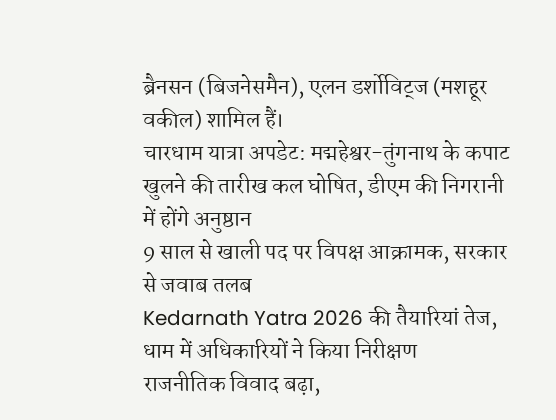ब्रैनसन (बिजनेसमैन), एलन डर्शोविट्ज (मशहूर वकील) शामिल हैं।
चारधाम यात्रा अपडेट: मद्महेश्वर-तुंगनाथ के कपाट खुलने की तारीख कल घोषित, डीएम की निगरानी में होंगे अनुष्ठान
9 साल से खाली पद पर विपक्ष आक्रामक, सरकार से जवाब तलब
Kedarnath Yatra 2026 की तैयारियां तेज, धाम में अधिकारियों ने किया निरीक्षण
राजनीतिक विवाद बढ़ा,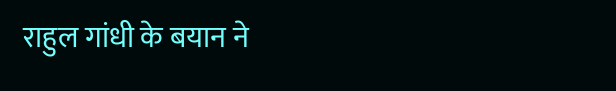राहुल गांधी के बयान ने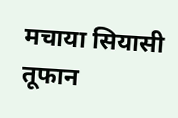मचाया सियासी तूफान